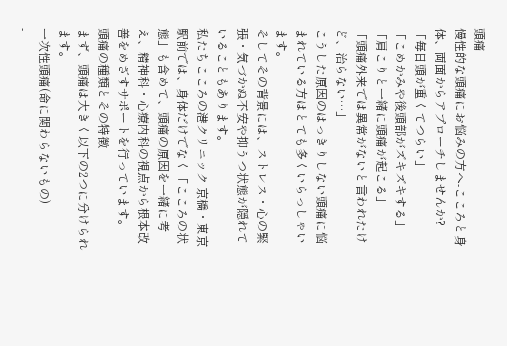頭痛
慢性的な頭痛にお悩みの方へ-こころと身体、両面からアプローチしませんか?
「毎日頭が重くてつらい」
「こめかみや後頭部がズキズキする」
「肩こりと一緒に頭痛が起こる」
「頭痛外来では異常がないと言われたけど、治らない…」
こうした原因のはっきりしない頭痛に悩まれている方はとても多くいらっしゃいます。
そしてその背景には、ストレス・心の緊張・気づかぬ不安や抑うつ状態が隠れていることもあります。
私たちこころの港クリニック 京橋・東京駅前では、身体だけでなく「こころの状態」も含めて、頭痛の原因を一緒に考え、精神科・心療内科の視点から根本改善をめざすサポートを行っています。
頭痛の種類とその特徴
まず、頭痛は大きく以下の2つに分けられます。
一次性頭痛(命に関わらないもの)
-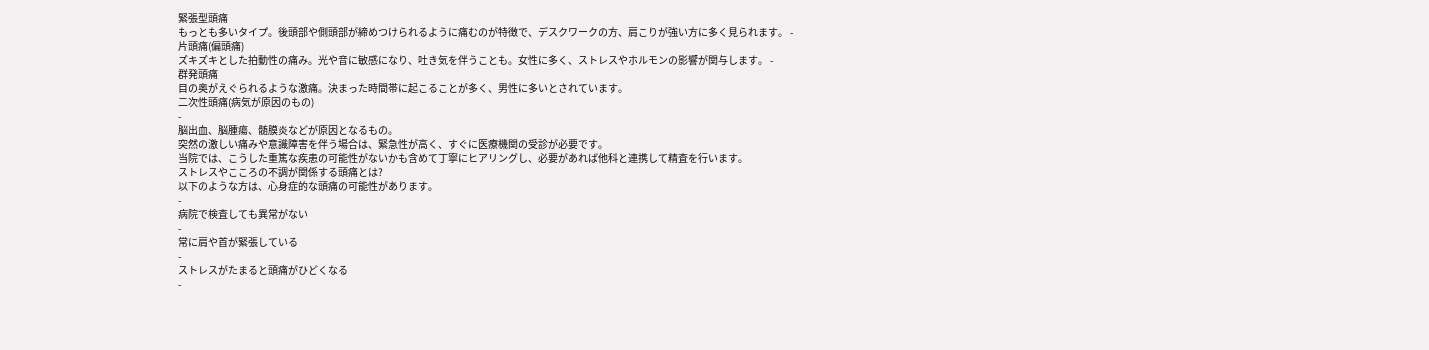緊張型頭痛
もっとも多いタイプ。後頭部や側頭部が締めつけられるように痛むのが特徴で、デスクワークの方、肩こりが強い方に多く見られます。 -
片頭痛(偏頭痛)
ズキズキとした拍動性の痛み。光や音に敏感になり、吐き気を伴うことも。女性に多く、ストレスやホルモンの影響が関与します。 -
群発頭痛
目の奥がえぐられるような激痛。決まった時間帯に起こることが多く、男性に多いとされています。
二次性頭痛(病気が原因のもの)
-
脳出血、脳腫瘍、髄膜炎などが原因となるもの。
突然の激しい痛みや意識障害を伴う場合は、緊急性が高く、すぐに医療機関の受診が必要です。
当院では、こうした重篤な疾患の可能性がないかも含めて丁寧にヒアリングし、必要があれば他科と連携して精査を行います。
ストレスやこころの不調が関係する頭痛とは?
以下のような方は、心身症的な頭痛の可能性があります。
-
病院で検査しても異常がない
-
常に肩や首が緊張している
-
ストレスがたまると頭痛がひどくなる
-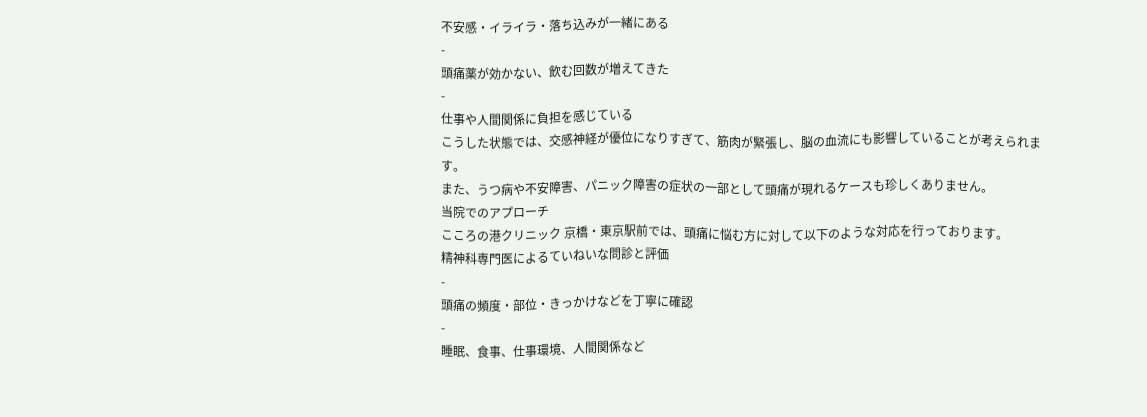不安感・イライラ・落ち込みが一緒にある
-
頭痛薬が効かない、飲む回数が増えてきた
-
仕事や人間関係に負担を感じている
こうした状態では、交感神経が優位になりすぎて、筋肉が緊張し、脳の血流にも影響していることが考えられます。
また、うつ病や不安障害、パニック障害の症状の一部として頭痛が現れるケースも珍しくありません。
当院でのアプローチ
こころの港クリニック 京橋・東京駅前では、頭痛に悩む方に対して以下のような対応を行っております。
精神科専門医によるていねいな問診と評価
-
頭痛の頻度・部位・きっかけなどを丁寧に確認
-
睡眠、食事、仕事環境、人間関係など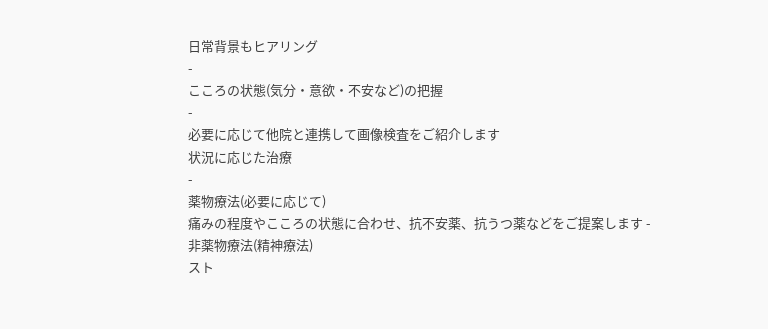日常背景もヒアリング
-
こころの状態(気分・意欲・不安など)の把握
-
必要に応じて他院と連携して画像検査をご紹介します
状況に応じた治療
-
薬物療法(必要に応じて)
痛みの程度やこころの状態に合わせ、抗不安薬、抗うつ薬などをご提案します -
非薬物療法(精神療法)
スト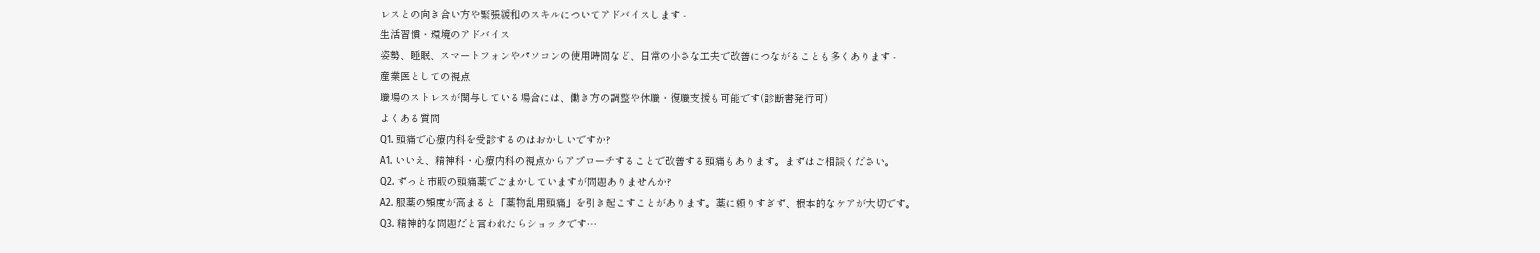レスとの向き合い方や緊張緩和のスキルについてアドバイスします -
生活習慣・環境のアドバイス
姿勢、睡眠、スマートフォンやパソコンの使用時間など、日常の小さな工夫で改善につながることも多くあります -
産業医としての視点
職場のストレスが関与している場合には、働き方の調整や休職・復職支援も可能です(診断書発行可)
よくある質問
Q1. 頭痛で心療内科を受診するのはおかしいですか?
A1. いいえ、精神科・心療内科の視点からアプローチすることで改善する頭痛もあります。まずはご相談ください。
Q2. ずっと市販の頭痛薬でごまかしていますが問題ありませんか?
A2. 服薬の頻度が高まると「薬物乱用頭痛」を引き起こすことがあります。薬に頼りすぎず、根本的なケアが大切です。
Q3. 精神的な問題だと言われたらショックです…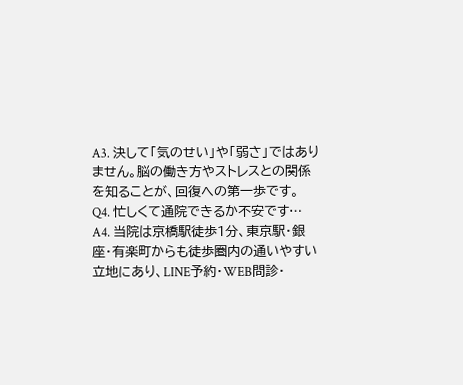A3. 決して「気のせい」や「弱さ」ではありません。脳の働き方やストレスとの関係を知ることが、回復への第一歩です。
Q4. 忙しくて通院できるか不安です…
A4. 当院は京橋駅徒歩1分、東京駅・銀座・有楽町からも徒歩圏内の通いやすい立地にあり、LINE予約・WEB問診・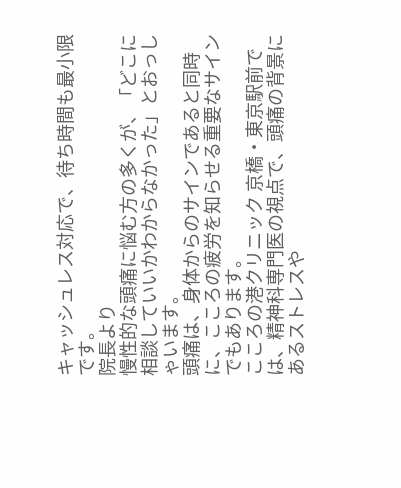キャッシュレス対応で、待ち時間も最小限です。
院長より
慢性的な頭痛に悩む方の多くが、「どこに相談していいかわからなかった」とおっしゃいます。
頭痛は、身体からのサインであると同時に、こころの疲労を知らせる重要なサインでもあります。
こころの港クリニック 京橋・東京駅前では、精神科専門医の視点で、頭痛の背景にあるストレスや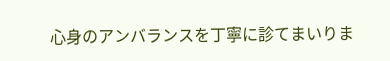心身のアンバランスを丁寧に診てまいりま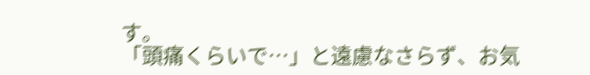す。
「頭痛くらいで…」と遠慮なさらず、お気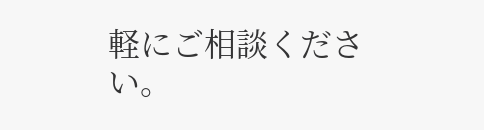軽にご相談ください。